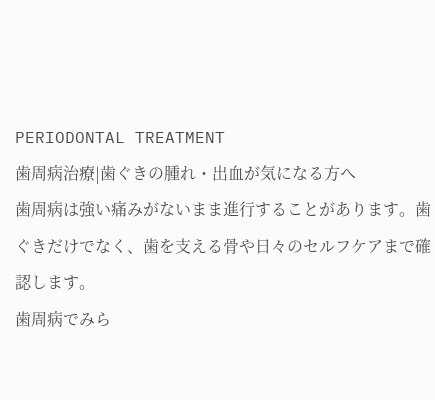PERIODONTAL TREATMENT
歯周病治療|歯ぐきの腫れ・出血が気になる方へ
歯周病は強い痛みがないまま進行することがあります。歯ぐきだけでなく、歯を支える骨や日々のセルフケアまで確認します。
歯周病でみら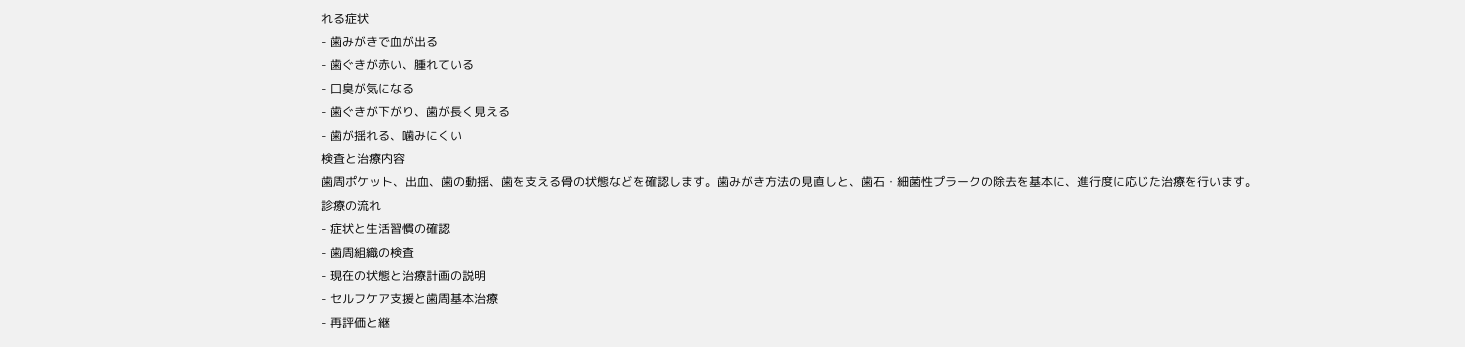れる症状
- 歯みがきで血が出る
- 歯ぐきが赤い、腫れている
- 口臭が気になる
- 歯ぐきが下がり、歯が長く見える
- 歯が揺れる、噛みにくい
検査と治療内容
歯周ポケット、出血、歯の動揺、歯を支える骨の状態などを確認します。歯みがき方法の見直しと、歯石・細菌性プラークの除去を基本に、進行度に応じた治療を行います。
診療の流れ
- 症状と生活習慣の確認
- 歯周組織の検査
- 現在の状態と治療計画の説明
- セルフケア支援と歯周基本治療
- 再評価と継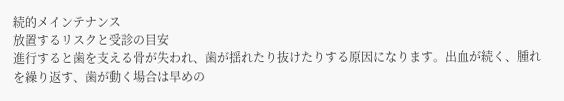続的メインテナンス
放置するリスクと受診の目安
進行すると歯を支える骨が失われ、歯が揺れたり抜けたりする原因になります。出血が続く、腫れを繰り返す、歯が動く場合は早めの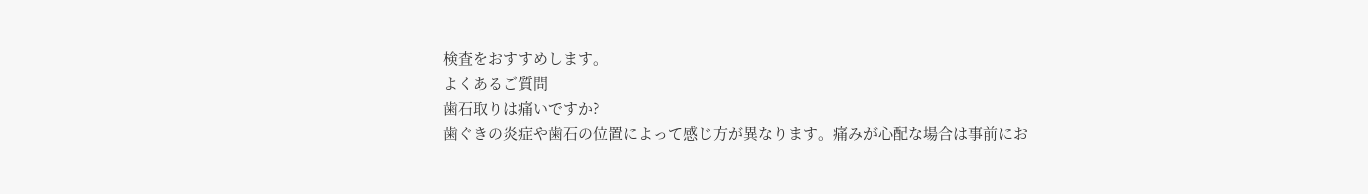検査をおすすめします。
よくあるご質問
歯石取りは痛いですか?
歯ぐきの炎症や歯石の位置によって感じ方が異なります。痛みが心配な場合は事前にお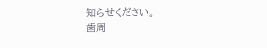知らせください。
歯周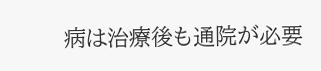病は治療後も通院が必要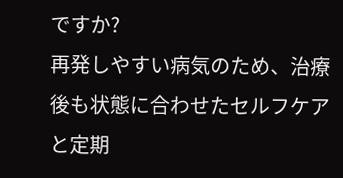ですか?
再発しやすい病気のため、治療後も状態に合わせたセルフケアと定期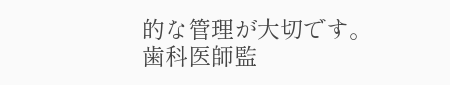的な管理が大切です。
歯科医師監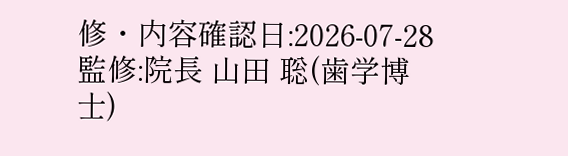修・内容確認日:2026-07-28 監修:院長 山田 聡(歯学博士)